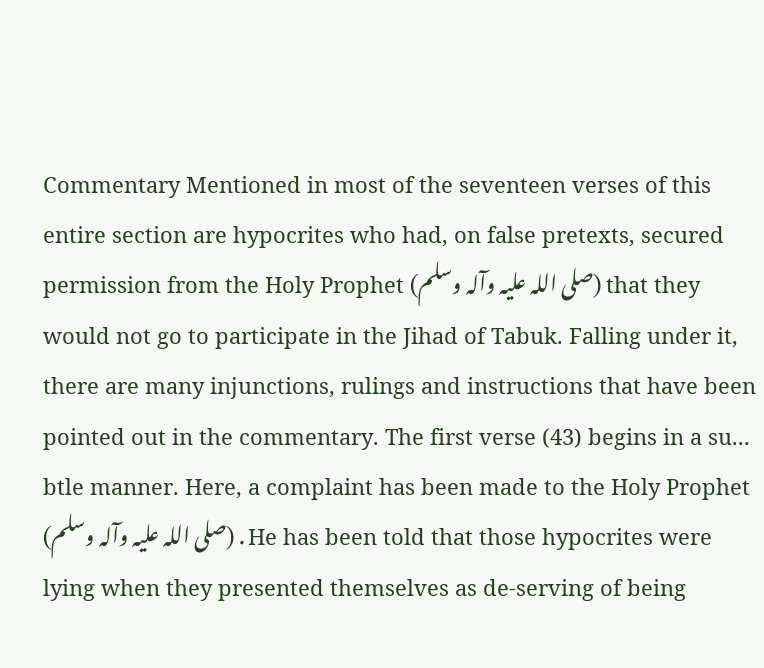Commentary Mentioned in most of the seventeen verses of this entire section are hypocrites who had, on false pretexts, secured permission from the Holy Prophet (صلی اللہ علیہ وآلہ وسلم) that they would not go to participate in the Jihad of Tabuk. Falling under it, there are many injunctions, rulings and instructions that have been pointed out in the commentary. The first verse (43) begins in a su... btle manner. Here, a complaint has been made to the Holy Prophet (صلی اللہ علیہ وآلہ وسلم) . He has been told that those hypocrites were lying when they presented themselves as de-serving of being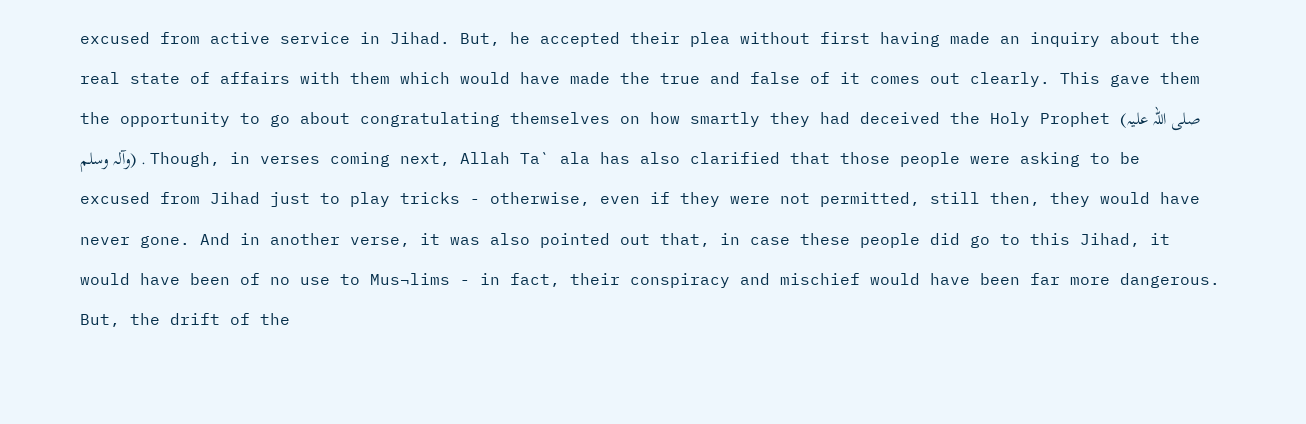excused from active service in Jihad. But, he accepted their plea without first having made an inquiry about the real state of affairs with them which would have made the true and false of it comes out clearly. This gave them the opportunity to go about congratulating themselves on how smartly they had deceived the Holy Prophet (صلی اللہ علیہ وآلہ وسلم) . Though, in verses coming next, Allah Ta` ala has also clarified that those people were asking to be excused from Jihad just to play tricks - otherwise, even if they were not permitted, still then, they would have never gone. And in another verse, it was also pointed out that, in case these people did go to this Jihad, it would have been of no use to Mus¬lims - in fact, their conspiracy and mischief would have been far more dangerous. But, the drift of the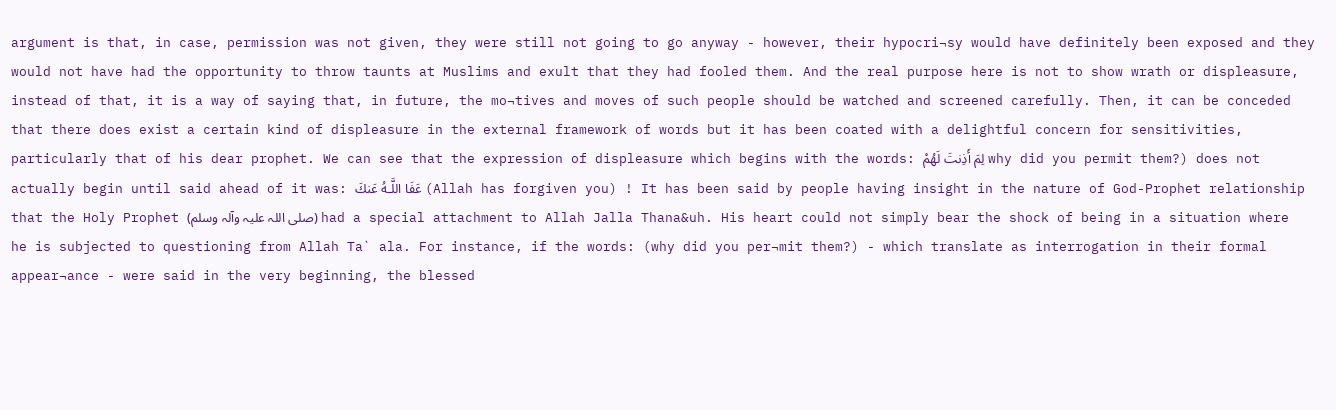argument is that, in case, permission was not given, they were still not going to go anyway - however, their hypocri¬sy would have definitely been exposed and they would not have had the opportunity to throw taunts at Muslims and exult that they had fooled them. And the real purpose here is not to show wrath or displeasure, instead of that, it is a way of saying that, in future, the mo¬tives and moves of such people should be watched and screened carefully. Then, it can be conceded that there does exist a certain kind of displeasure in the external framework of words but it has been coated with a delightful concern for sensitivities, particularly that of his dear prophet. We can see that the expression of displeasure which begins with the words: لِمَ أَذِنتَ لَهُمْ why did you permit them?) does not actually begin until said ahead of it was: عَفَا اللَّـهُ عَنكَ (Allah has forgiven you) ! It has been said by people having insight in the nature of God-Prophet relationship that the Holy Prophet (صلی اللہ علیہ وآلہ وسلم) had a special attachment to Allah Jalla Thana&uh. His heart could not simply bear the shock of being in a situation where he is subjected to questioning from Allah Ta` ala. For instance, if the words: (why did you per¬mit them?) - which translate as interrogation in their formal appear¬ance - were said in the very beginning, the blessed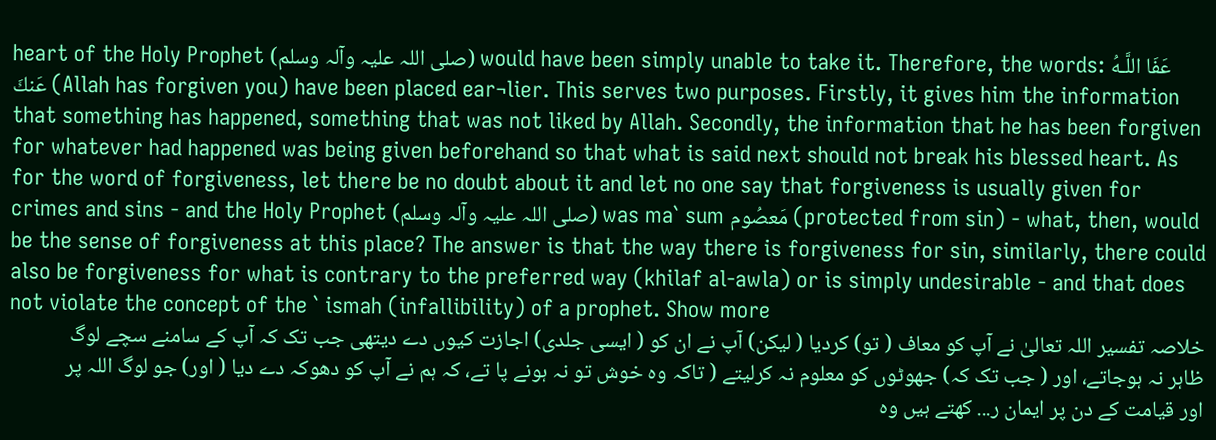heart of the Holy Prophet (صلی اللہ علیہ وآلہ وسلم) would have been simply unable to take it. Therefore, the words: عَفَا اللَّـهُ عَنكَ (Allah has forgiven you) have been placed ear¬lier. This serves two purposes. Firstly, it gives him the information that something has happened, something that was not liked by Allah. Secondly, the information that he has been forgiven for whatever had happened was being given beforehand so that what is said next should not break his blessed heart. As for the word of forgiveness, let there be no doubt about it and let no one say that forgiveness is usually given for crimes and sins - and the Holy Prophet (صلی اللہ علیہ وآلہ وسلم) was ma` sum مَعصُوم (protected from sin) - what, then, would be the sense of forgiveness at this place? The answer is that the way there is forgiveness for sin, similarly, there could also be forgiveness for what is contrary to the preferred way (khilaf al-awla) or is simply undesirable - and that does not violate the concept of the ` ismah (infallibility) of a prophet. Show more
خلاصہ تفسیر اللہ تعالیٰ نے آپ کو معاف ( تو) کردیا ( لیکن) آپ نے ان کو ( ایسی جلدی) اجازت کیوں دے دیتھی جب تک کہ آپ کے سامنے سچے لوگ ظاہر نہ ہوجاتے، اور ( جب تک کہ) جھوٹوں کو معلوم نہ کرلیتے ( تاکہ وہ خوش تو نہ ہونے پا تے، کہ ہم نے آپ کو دھوکہ دے دیا ( اور) جو لوگ اللہ پر اور قیامت کے دن پر ایمان ر... کھتے ہیں وہ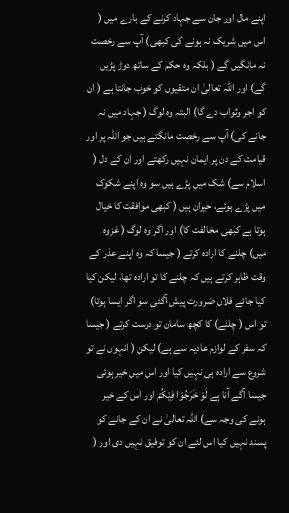اپنے مال اور جان سے جہاد کرنے کے بارے میں ( اس میں شریک نہ ہونے کی کبھی) آپ سے رخصت نہ مانگیں گے ( بلکہ وہ حکم کے ساتھ دوڑ پڑیں گے) اور اللہ تعالیٰ ان متقیوں کو خوب جانتا ہے ( ان کو اجر وثواب دے گا) البتہ وہ لوگ ( جہاد میں نہ جانے کی) آپ سے رخصت مانگتے ہیں جو اللہ پر اور قیامت کے دن پر ایمان نہیں رکھتے اور ان کے دل ( اسلام سے) شک میں پڑے ہیں سو وہ اپنے شکوک میں پڑے ہوئے، حیران ہیں ( کبھی موافقت کا خیال ہوتا ہے کبھی مخالفت کا) اور اگر وہ لوگ ( غزوہ میں) چلنے کا ارادہ کرتے ( جیسا کہ وہ اپنے عذر کے وقت ظاہر کرتے ہیں کہ چلنے کا تو ارادہ تھا، لیکن کیا کیا جائے فلاں ضرورت پیش آگئی سو اگر ایسا ہوتا) تو اس ( چلنے) کا کچھ سامان تو درست کرتے ( جیسا کہ سفر کے لوازم عادیہ سے ہے) لیکن ( انہوں نے تو شروع سے ارادہ ہی نہیں کیا اور اس میں خیر ہوئی جیسا آگے آنا ہے لَوْ خَرَجُوْا فِيْكُمْ اور اس کے خیر ہونے کی وجہ سے) اللہ تعالیٰ نے ان کے جانے کو پسند نہیں کیا اس لئے ان کو توفیق نہیں دی اور (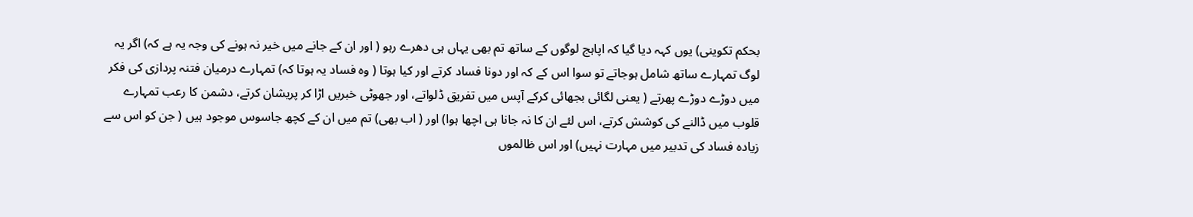بحکم تکوینی) یوں کہہ دیا گیا کہ اپاہج لوگوں کے ساتھ تم بھی یہاں ہی دھرے رہو ( اور ان کے جانے میں خیر نہ ہونے کی وجہ یہ ہے کہ) اگر یہ لوگ تمہارے ساتھ شامل ہوجاتے تو سوا اس کے کہ اور دونا فساد کرتے اور کیا ہوتا ( وہ فساد یہ ہوتا کہ) تمہارے درمیان فتنہ پردازی کی فکر میں دوڑے دوڑے پھرتے ( یعنی لگائی بجھائی کرکے آپس میں تفریق ڈلواتے، اور جھوٹی خبریں اڑا کر پریشان کرتے، دشمن کا رعب تمہارے قلوب میں ڈالنے کی کوشش کرتے، اس لئے ان کا نہ جانا ہی اچھا ہوا) اور ( اب بھی) تم میں ان کے کچھ جاسوس موجود ہیں ( جن کو اس سے زیادہ فساد کی تدبیر میں مہارت نہیں) اور اس ظالموں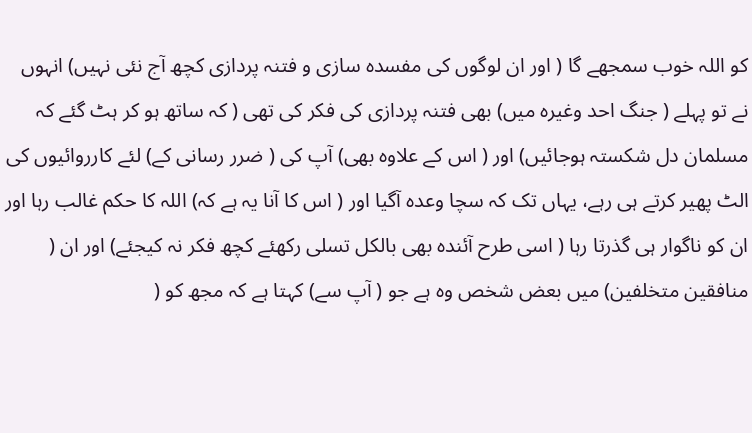کو اللہ خوب سمجھے گا ( اور ان لوگوں کی مفسدہ سازی و فتنہ پردازی کچھ آج نئی نہیں) انہوں نے تو پہلے ( جنگ احد وغیرہ میں) بھی فتنہ پردازی کی فکر کی تھی ( کہ ساتھ ہو کر ہٹ گئے کہ مسلمان دل شکستہ ہوجائیں) اور ( اس کے علاوہ بھی) آپ کی ( ضرر رسانی کے) لئے کارروائیوں کی الٹ پھیر کرتے ہی رہے، یہاں تک کہ سچا وعدہ آگیا اور ( اس کا آنا یہ ہے کہ) اللہ کا حکم غالب رہا اور ان کو ناگوار ہی گذرتا رہا ( اسی طرح آئندہ بھی بالکل تسلی رکھئے کچھ فکر نہ کیجئے) اور ان ( منافقین متخلفین) میں بعض شخص وہ ہے جو ( آپ سے) کہتا ہے کہ مجھ کو (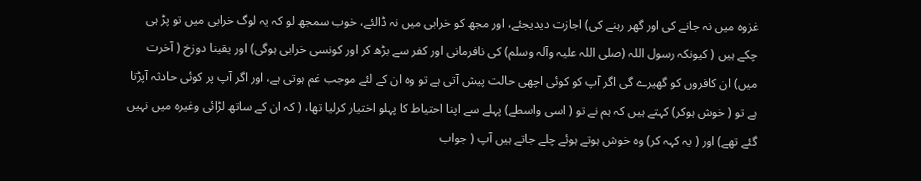غزوہ میں نہ جانے کی اور گھر رہنے کی) اجازت دیدیجئے، اور مجھ کو خرابی میں نہ ڈالئے، خوب سمجھ لو کہ یہ لوگ خرابی میں تو پڑ ہی چکے ہیں ( کیونکہ رسول اللہ (صلی اللہ علیہ وآلہ وسلم) کی نافرمانی اور کفر سے بڑھ کر اور کونسی خرابی ہوگی) اور یقینا دوزخ ( آخرت میں) ان کافروں کو گھیرے گی اگر آپ کو کوئی اچھی حالت پیش آتی ہے تو وہ ان کے لئے موجب غم ہوتی ہے، اور اگر آپ پر کوئی حادثہ آپڑتا ہے تو ( خوش ہوکر) کہتے ہیں کہ ہم نے تو ( اسی واسطے) پہلے سے اپنا احتیاط کا پہلو اختیار کرلیا تھا، ( کہ ان کے ساتھ لڑائی وغیرہ میں نہیں گئے تھے) اور ( یہ کہہ کر) وہ خوش ہوتے ہوئے چلے جاتے ہیں آپ ( جواب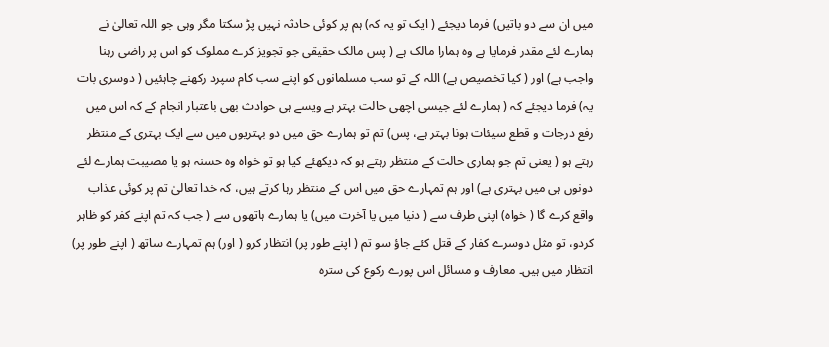میں ان سے دو باتیں) فرما دیجئے ( ایک تو یہ کہ) ہم پر کوئی حادثہ نہیں پڑ سکتا مگر وہی جو اللہ تعالیٰ نے ہمارے لئے مقدر فرمایا ہے وہ ہمارا مالک ہے ( پس مالک حقیقی جو تجویز کرے مملوک کو اس پر راضی رہنا واجب ہے) اور ( کیا تخصیص ہے) اللہ کے تو سب مسلمانوں کو اپنے سب کام سپرد رکھنے چاہئیں ( دوسری بات یہ) فرما دیجئے کہ ( ہمارے لئے جیسی اچھی حالت بہتر ہے ویسے ہی حوادث بھی باعتبار انجام کے کہ اس میں رفع درجات و قطع سیئات ہونا بہتر ہے، پس) تم تو ہمارے حق میں دو بہتریوں میں سے ایک بہتری کے منتظر رہتے ہو ( یعنی تم جو ہماری حالت کے منتظر رہتے ہو کہ دیکھئے کیا ہو تو خواہ وہ حسنہ ہو یا مصیبت ہمارے لئے دونوں ہی میں بہتری ہے) اور ہم تمہارے حق میں اس کے منتظر رہا کرتے ہیں، کہ خدا تعالیٰ تم پر کوئی عذاب واقع کرے گا ( خواہ) اپنی طرف سے ( دنیا میں یا آخرت میں) یا ہمارے ہاتھوں سے ( جب کہ تم اپنے کفر کو ظاہر کردو، تو مثل دوسرے کفار کے قتل کئے جاؤ سو تم ( اپنے طور پر) انتظار کرو ( اور) ہم تمہارے ساتھ ( اپنے طور پر) انتظار میں ہیں۔ معارف و مسائل اس پورے رکوع کی سترہ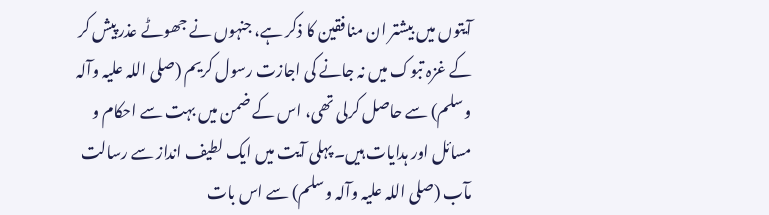آیتوں میں بیشتر ان منافقین کا ذکر ہے، جنہوں نے جھوٹے عذر پیش کر کے غزہ تبوک میں نہ جانے کی اجازت رسول کریم (صلی اللہ علیہ وآلہ وسلم) سے حاصل کرلی تھی، اس کے ضمن میں بہت سے احکام و مسائل اور ہدایات ہیں۔ پہلی آیت میں ایک لطیف انداز سے رسالت مآب (صلی اللہ علیہ وآلہ وسلم) سے اس بات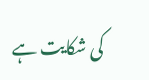کی شکایت ہے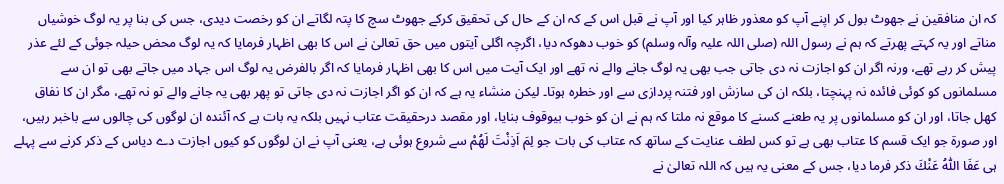کہ ان منافقین نے جھوٹ بول کر اپنے آپ کو معذور ظاہر کیا اور آپ نے قبل اس کے کہ ان کے حال کی تحقیق کرکے جھوٹ سچ کا پتہ لگاتے ان کو رخصت دیدی، جس کی بنا پر یہ لوگ خوشیاں مناتے اور یہ کہتے پھرتے کہ ہم نے رسول اللہ (صلی اللہ علیہ وآلہ وسلم) کو خوب دھوکہ دیا، اگرچہ اگلی آیتوں میں حق تعالیٰ نے اس کا بھی اظہار فرمایا کہ یہ لوگ محض حیلہ جوئی کے لئے عذر پیش کر رہے تھے، ورنہ اگر ان کو اجازت نہ دی جاتی جب بھی یہ لوگ جانے والے نہ تھے اور ایک آیت میں اس کا بھی اظہار فرمایا کہ اگر بالفرض یہ لوگ اس جہاد میں جاتے بھی تو ان سے مسلمانوں کو کوئی فائدہ نہ پہنچتا، بلکہ ان کی سازش اور فتنہ پردازی سے اور خطرہ ہوتا۔ لیکن منشاء یہ ہے کہ ان کو اگر اجازت نہ دی جاتی تو پھر بھی یہ جانے والے تو نہ تھے، مگر ان کا نفاق کھل جاتا، اور ان کو مسلمانوں پر یہ طعنے کسنے کا موقع نہ ملتا کہ ہم نے ان کو خوب بیوقوف بنایا، اور مقصد درحقیقت عتاب نہیں بلکہ یہ بات ہے کہ آئندہ ان لوگوں کی چالوں سے باخبر رہیں، اور صورة جو ایک قسم کا عتاب بھی ہے تو کس لطف عنایت کے ساتھ کہ عتاب کی بات جو لِمَ اَذِنْتَ لَهُمْ سے شروع ہوئی ہے، یعنی آپ نے ان لوگوں کو کیوں اجازت دے دیاس کے ذکر کرنے سے پہلے ہی عَفَا اللّٰهُ عَنْكَ ذکر فرما دیا، جس کے معنی یہ ہیں کہ اللہ تعالیٰ نے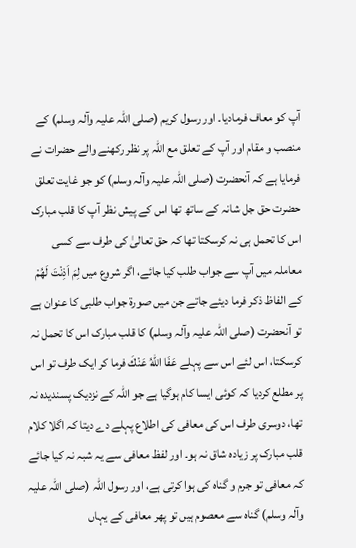آپ کو معاف فرمادیا۔ اور رسول کریم (صلی اللہ علیہ وآلہ وسلم) کے منصب و مقام اور آپ کے تعلق مع اللہ پر نظر رکھنے والے حضرات نے فرمایا ہے کہ آنحضرت (صلی اللہ علیہ وآلہ وسلم) کو جو غایت تعلق حضرت حق جل شانہ کے ساتھ تھا اس کے پیش نظر آپ کا قلب مبارک اس کا تحمل ہی نہ کرسکتا تھا کہ حق تعالیٰ کی طرف سے کسی معاملہ میں آپ سے جواب طلب کیا جائے، اگر شروع میں لِمَ اَذِنْتَ لَهُمْ کے الفاظ ذکر فرما دیئے جاتے جن میں صورة جواب طلبی کا عنوان ہے تو آنحضرت (صلی اللہ علیہ وآلہ وسلم) کا قلب مبارک اس کا تحمل نہ کرسکتا، اس لئے اس سے پہلے عَفَا اللّٰهُ عَنْكَ فرما کر ایک طرف تو اس پر مطلع کردیا کہ کوئی ایسا کام ہوگیا ہے جو اللہ کے نزدیک پسندیدہ نہ تھا، دوسری طرف اس کی معافی کی اطلاع پہلے دے دیتا کہ اگلا کلام قلب مبارک پر زیادہ شاق نہ ہو۔ اور لفظ معافی سے یہ شبہ نہ کیا جائے کہ معافی تو جرم و گناہ کی ہوا کرتی ہے، اور رسول اللہ (صلی اللہ علیہ وآلہ وسلم) گناہ سے معصوم ہیں تو پھر معافی کے یہاں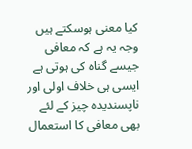کیا معنی ہوسکتے ہیں وجہ یہ ہے کہ معافی جیسے گناہ کی ہوتی ہے ایسی ہی خلاف اولی اور ناپسندیدہ چیز کے لئے بھی معافی کا استعمال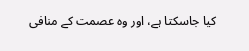کیا جاسکتا ہے، اور وہ عصمت کے منافی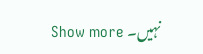نہیں۔ Show more